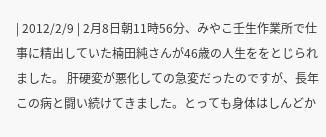| 2012/2/9 | 2月8日朝11時56分、みやこ壬生作業所で仕事に精出していた楠田純さんが46歳の人生ををとじられました。 肝硬変が悪化しての急変だったのですが、長年この病と闘い続けてきました。とっても身体はしんどか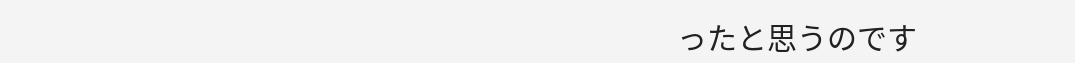ったと思うのです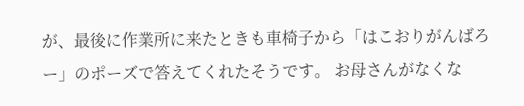が、最後に作業所に来たときも車椅子から「はこおりがんばろー」のポーズで答えてくれたそうです。 お母さんがなくな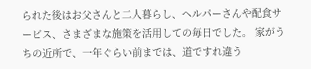られた後はお父さんと二人暮らし、ヘルパーさんや配食サービス、さまざまな施策を活用しての毎日でした。 家がうちの近所で、一年ぐらい前までは、道ですれ違う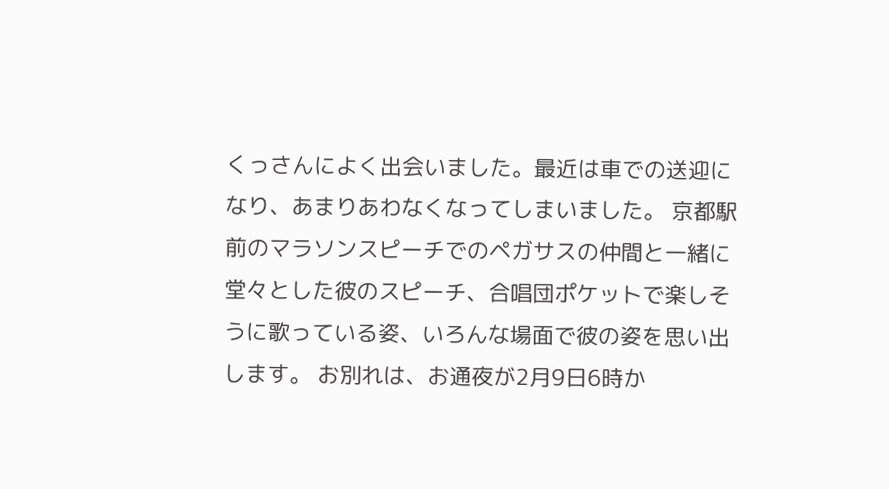くっさんによく出会いました。最近は車での送迎になり、あまりあわなくなってしまいました。 京都駅前のマラソンスピーチでのペガサスの仲間と一緒に堂々とした彼のスピーチ、合唱団ポケットで楽しそうに歌っている姿、いろんな場面で彼の姿を思い出します。 お別れは、お通夜が2月9日6時か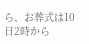ら、お葬式は10日2時から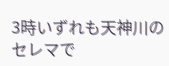3時いずれも天神川のセレマで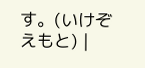す。(いけぞえもと) |